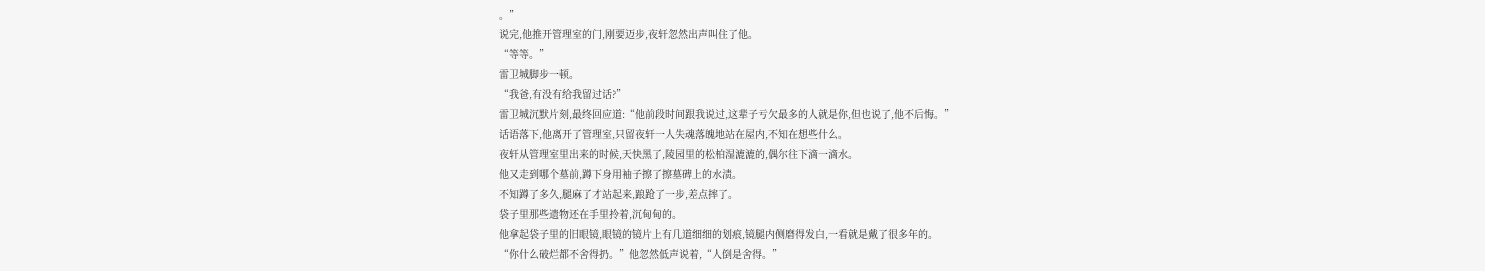。”
说完,他推开管理室的门,刚要迈步,夜轩忽然出声叫住了他。
“等等。”
雷卫城脚步一顿。
“我爸,有没有给我留过话?”
雷卫城沉默片刻,最终回应道:“他前段时间跟我说过,这辈子亏欠最多的人就是你,但也说了,他不后悔。”
话语落下,他离开了管理室,只留夜轩一人失魂落魄地站在屋内,不知在想些什么。
夜轩从管理室里出来的时候,天快黑了,陵园里的松柏湿漉漉的,偶尔往下滴一滴水。
他又走到哪个墓前,蹲下身用袖子擦了擦墓碑上的水渍。
不知蹲了多久,腿麻了才站起来,踉跄了一步,差点摔了。
袋子里那些遗物还在手里拎着,沉甸甸的。
他拿起袋子里的旧眼镜,眼镜的镜片上有几道细细的划痕,镜腿内侧磨得发白,一看就是戴了很多年的。
“你什么破烂都不舍得扔。”他忽然低声说着,“人倒是舍得。”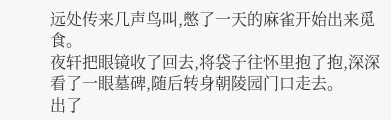远处传来几声鸟叫,憋了一天的麻雀开始出来觅食。
夜轩把眼镜收了回去,将袋子往怀里抱了抱,深深看了一眼墓碑,随后转身朝陵园门口走去。
出了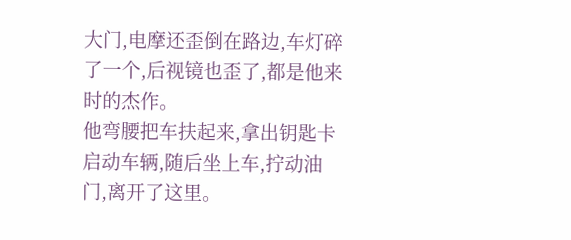大门,电摩还歪倒在路边,车灯碎了一个,后视镜也歪了,都是他来时的杰作。
他弯腰把车扶起来,拿出钥匙卡启动车辆,随后坐上车,拧动油门,离开了这里。